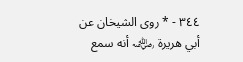٣٤٤ - * روى الشيخان عن أبي هريرة ﵁ أنه سمع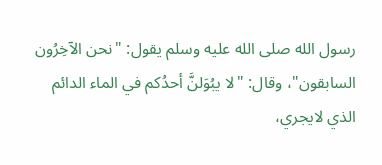رسول الله صلى الله عليه وسلم يقول: "نحن الآخِرُون السابقون"، وقال: "لا يبُوَلنَّ أحدُكم في الماء الدائم الذي لايجري،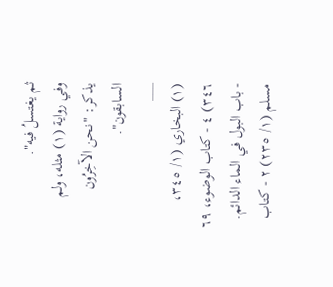ثم يغتسلُ فيه".
وفي رواية (١) مثله، ولم يذكر: "نحن الآخِرُون السابقون".
___
(١) البخاري (١/ ٣٤٥، ٣٤٦) ٤ - كتاب الوضوء، ٦٩ - باب البول في الماء الدائم. مسلم (١/ ٢٣٥) ٢ - كتاب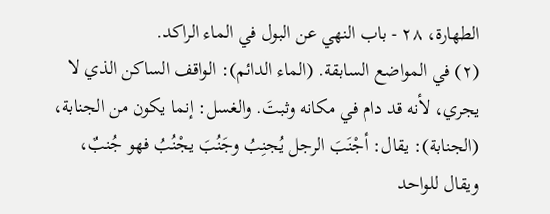الطهارة، ٢٨ - باب النهي عن البول في الماء الراكد.
(٢) في المواضع السابقة. (الماء الدائم): الواقف الساكن الذي لا يجري، لأنه قد دام في مكانه وثبتَ. والغسل: إنما يكون من الجنابة، (الجنابة): يقال: أجْنَبَ الرجل يُجنِبُ وجَنُبَ يجْنُبُ فهو جُنبٌ، ويقال للواحد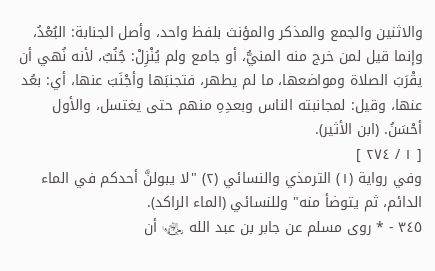والاثنين والجمع والمذكر والمؤنث بلفظ واحد، وأصل الجنابة: البُعْدُ، وإنما قيل لمن خرج منه المنيُّ، أو جامع ولم يُنْزِلْ: جُنُبٌ، لأنه نُهي أن يقْرَبَ الصلاة ومواضعها، ما لم يطهر، فتجنبَها وأجْنَبَ عنها، أي: بعُد عنها، وقيل: لمجانبته الناس وبعدِهِ منهم حتى يغتسل، والأول أحْسَنُ. (ابن الأثير).
[ ١ / ٢٧٤ ]
وفي رواية (١) الترمذي والنسائي (٢) "لا يبولنَّ أحدكم في الماء الدائم، ثم يتوضأ منه" وللنسائي (الماء الراكد).
٣٤٥ - * روى مسلم عن جابر بن عبد الله ﵄ أن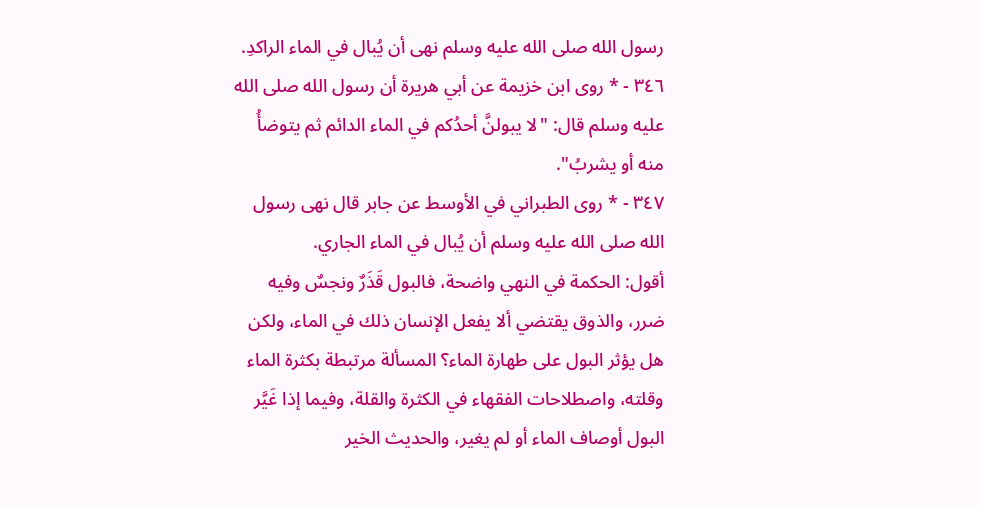رسول الله صلى الله عليه وسلم نهى أن يُبال في الماء الراكدِ.
٣٤٦ - * روى ابن خزيمة عن أبي هريرة أن رسول الله صلى الله عليه وسلم قال: "لا يبولنَّ أحدُكم في الماء الدائم ثم يتوضأُ منه أو يشربُ".
٣٤٧ - * روى الطبراني في الأوسط عن جابر قال نهى رسول الله صلى الله عليه وسلم أن يُبال في الماء الجاري.
أقول: الحكمة في النهي واضحة، فالبول قَذَرٌ ونجسٌ وفيه ضرر، والذوق يقتضي ألا يفعل الإنسان ذلك في الماء، ولكن هل يؤثر البول على طهارة الماء؟ المسألة مرتبطة بكثرة الماء وقلته، واصطلاحات الفقهاء في الكثرة والقلة، وفيما إذا غَيَّر البول أوصاف الماء أو لم يغير، والحديث الخير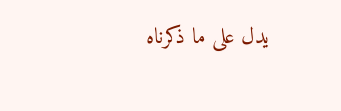يدل على ما ذكرناه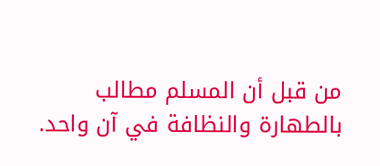من قبل أن المسلم مطالب بالطهارة والنظافة في آن واحد.